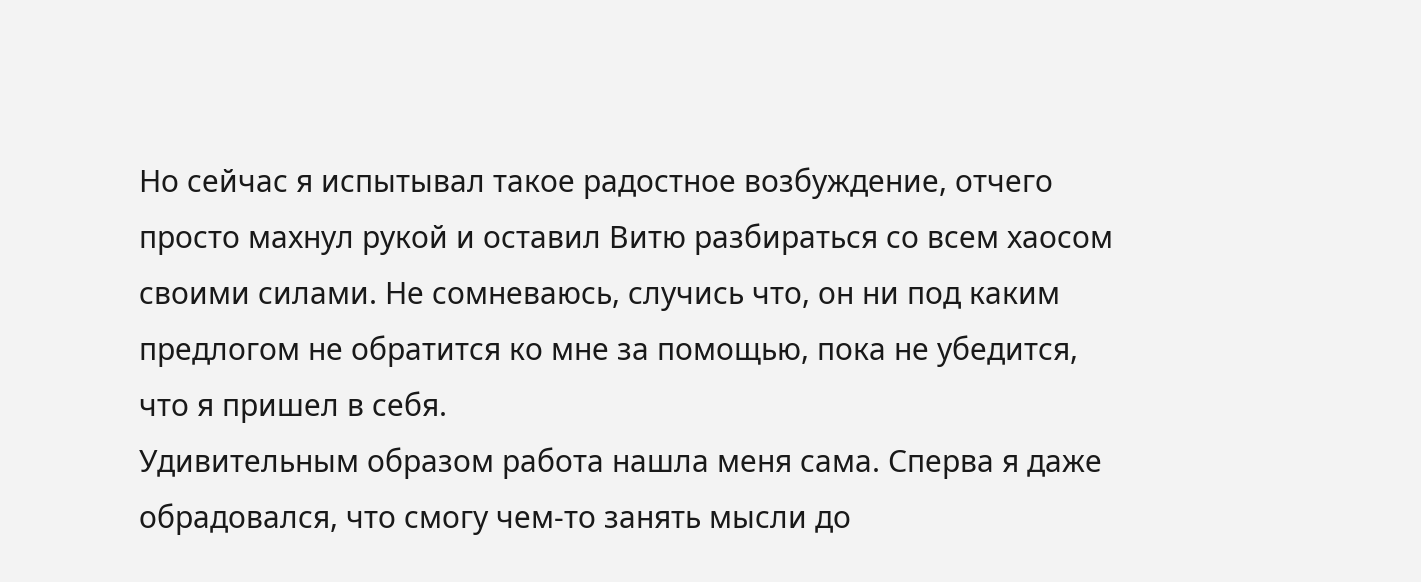Но сейчас я испытывал такое радостное возбуждение, отчего просто махнул рукой и оставил Витю разбираться со всем хаосом своими силами. Не сомневаюсь, случись что, он ни под каким предлогом не обратится ко мне за помощью, пока не убедится, что я пришел в себя.
Удивительным образом работа нашла меня сама. Сперва я даже обрадовался, что смогу чем-то занять мысли до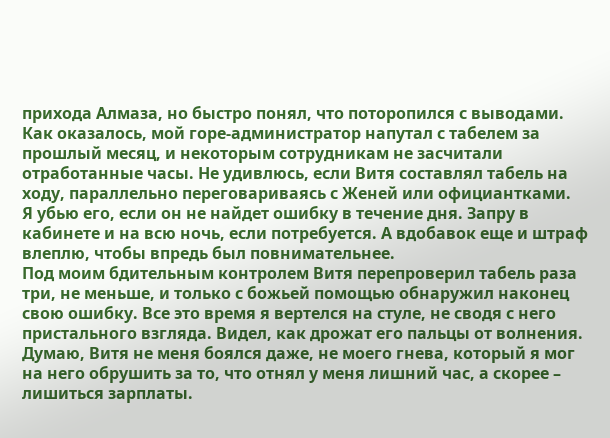прихода Алмаза, но быстро понял, что поторопился с выводами. Как оказалось, мой горе-администратор напутал с табелем за прошлый месяц, и некоторым сотрудникам не засчитали отработанные часы. Не удивлюсь, если Витя составлял табель на ходу, параллельно переговариваясь с Женей или официантками.
Я убью его, если он не найдет ошибку в течение дня. Запру в кабинете и на всю ночь, если потребуется. А вдобавок еще и штраф влеплю, чтобы впредь был повнимательнее.
Под моим бдительным контролем Витя перепроверил табель раза три, не меньше, и только с божьей помощью обнаружил наконец свою ошибку. Все это время я вертелся на стуле, не сводя с него пристального взгляда. Видел, как дрожат его пальцы от волнения. Думаю, Витя не меня боялся даже, не моего гнева, который я мог на него обрушить за то, что отнял у меня лишний час, а скорее – лишиться зарплаты.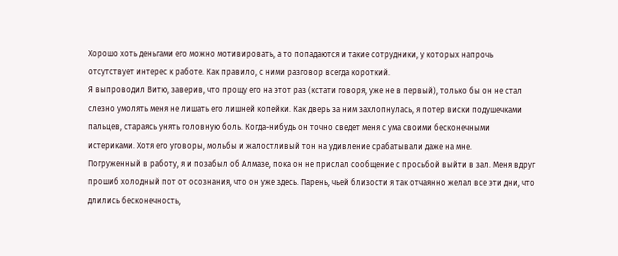Хорошо хоть деньгами его можно мотивировать, а то попадаются и такие сотрудники, у которых напрочь отсутствует интерес к работе. Как правило, с ними разговор всегда короткий.
Я выпроводил Витю, заверив, что прощу его на этот раз (кстати говоря, уже не в первый), только бы он не стал слезно умолять меня не лишать его лишней копейки. Как дверь за ним захлопнулась, я потер виски подушечками пальцев, стараясь унять головную боль. Когда-нибудь он точно сведет меня с ума своими бесконечными истериками. Хотя его уговоры, мольбы и жалостливый тон на удивление срабатывали даже на мне.
Погруженный в работу, я и позабыл об Алмазе, пока он не прислал сообщение с просьбой выйти в зал. Меня вдруг прошиб холодный пот от осознания, что он уже здесь. Парень, чьей близости я так отчаянно желал все эти дни, что длились бесконечность,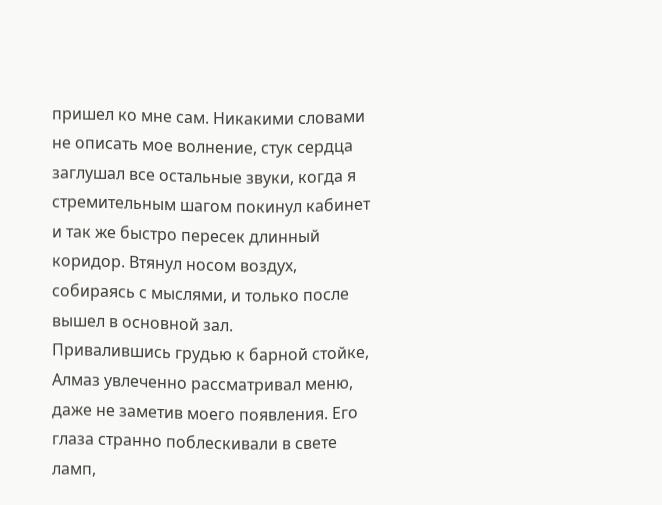пришел ко мне сам. Никакими словами не описать мое волнение, стук сердца заглушал все остальные звуки, когда я стремительным шагом покинул кабинет и так же быстро пересек длинный коридор. Втянул носом воздух, собираясь с мыслями, и только после вышел в основной зал.
Привалившись грудью к барной стойке, Алмаз увлеченно рассматривал меню, даже не заметив моего появления. Его глаза странно поблескивали в свете ламп,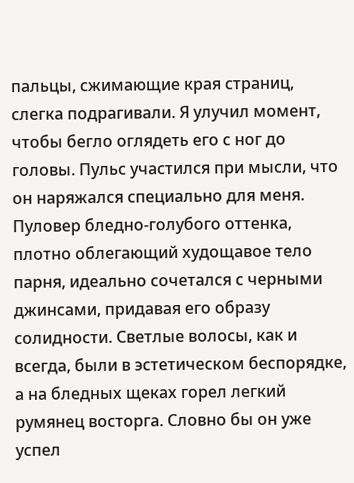пальцы, сжимающие края страниц, слегка подрагивали. Я улучил момент, чтобы бегло оглядеть его с ног до головы. Пульс участился при мысли, что он наряжался специально для меня.
Пуловер бледно-голубого оттенка, плотно облегающий худощавое тело парня, идеально сочетался с черными джинсами, придавая его образу солидности. Светлые волосы, как и всегда, были в эстетическом беспорядке, а на бледных щеках горел легкий румянец восторга. Словно бы он уже успел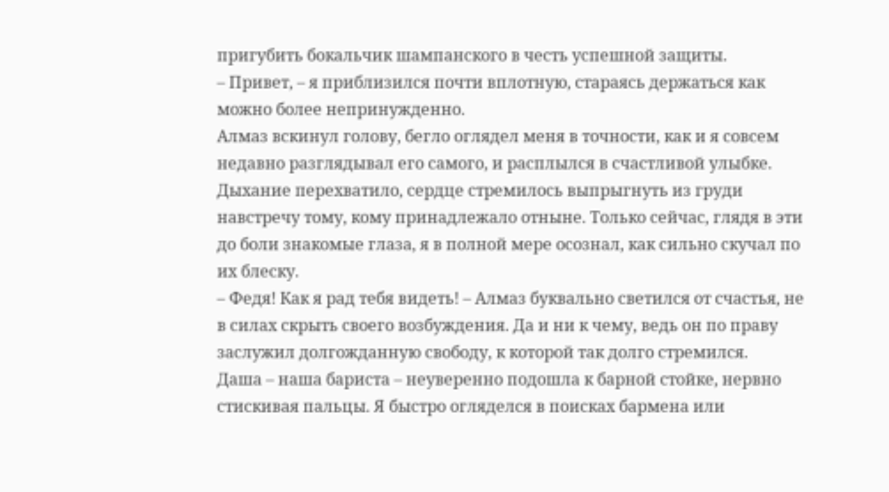пригубить бокальчик шампанского в честь успешной защиты.
– Привет, – я приблизился почти вплотную, стараясь держаться как можно более непринужденно.
Алмаз вскинул голову, бегло оглядел меня в точности, как и я совсем недавно разглядывал его самого, и расплылся в счастливой улыбке. Дыхание перехватило, сердце стремилось выпрыгнуть из груди навстречу тому, кому принадлежало отныне. Только сейчас, глядя в эти до боли знакомые глаза, я в полной мере осознал, как сильно скучал по их блеску.
– Федя! Как я рад тебя видеть! – Алмаз буквально светился от счастья, не в силах скрыть своего возбуждения. Да и ни к чему, ведь он по праву заслужил долгожданную свободу, к которой так долго стремился.
Даша – наша бариста – неуверенно подошла к барной стойке, нервно стискивая пальцы. Я быстро огляделся в поисках бармена или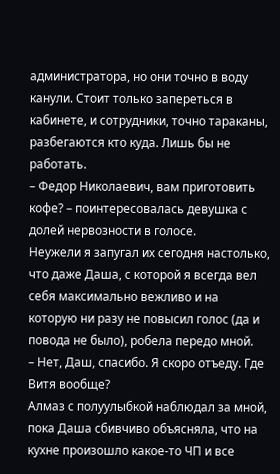администратора, но они точно в воду канули. Стоит только запереться в кабинете, и сотрудники, точно тараканы, разбегаются кто куда. Лишь бы не работать.
– Федор Николаевич, вам приготовить кофе? – поинтересовалась девушка с долей нервозности в голосе.
Неужели я запугал их сегодня настолько, что даже Даша, с которой я всегда вел себя максимально вежливо и на которую ни разу не повысил голос (да и повода не было), робела передо мной.
– Нет, Даш, спасибо. Я скоро отъеду. Где Витя вообще?
Алмаз с полуулыбкой наблюдал за мной, пока Даша сбивчиво объясняла, что на кухне произошло какое-то ЧП и все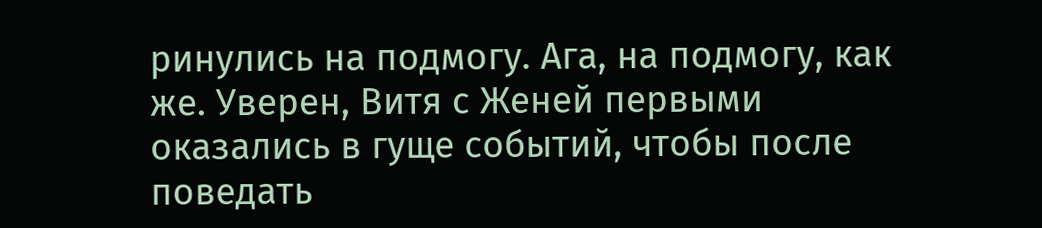ринулись на подмогу. Ага, на подмогу, как же. Уверен, Витя с Женей первыми оказались в гуще событий, чтобы после поведать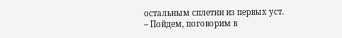остальным сплетни из первых уст.
– Пойдем, поговорим в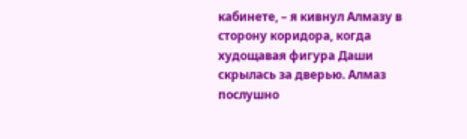кабинете, – я кивнул Алмазу в сторону коридора, когда худощавая фигура Даши скрылась за дверью. Алмаз послушно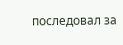последовал за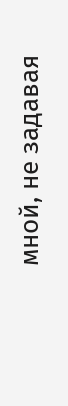мной, не задавая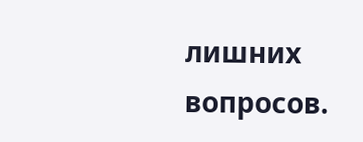лишних вопросов.